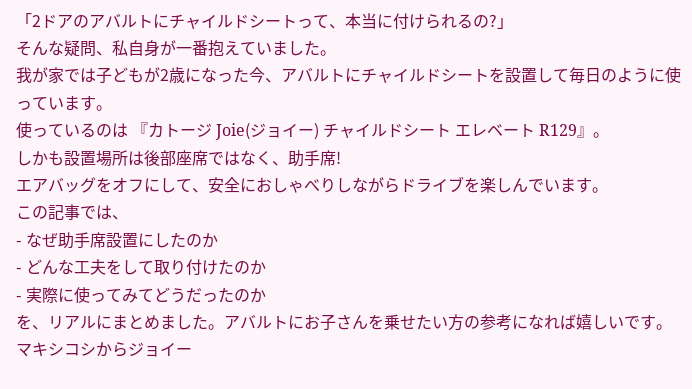「2ドアのアバルトにチャイルドシートって、本当に付けられるの?」
そんな疑問、私自身が一番抱えていました。
我が家では子どもが2歳になった今、アバルトにチャイルドシートを設置して毎日のように使っています。
使っているのは 『カトージ Joie(ジョイー) チャイルドシート エレベート R129』。
しかも設置場所は後部座席ではなく、助手席!
エアバッグをオフにして、安全におしゃべりしながらドライブを楽しんでいます。
この記事では、
- なぜ助手席設置にしたのか
- どんな工夫をして取り付けたのか
- 実際に使ってみてどうだったのか
を、リアルにまとめました。アバルトにお子さんを乗せたい方の参考になれば嬉しいです。
マキシコシからジョイー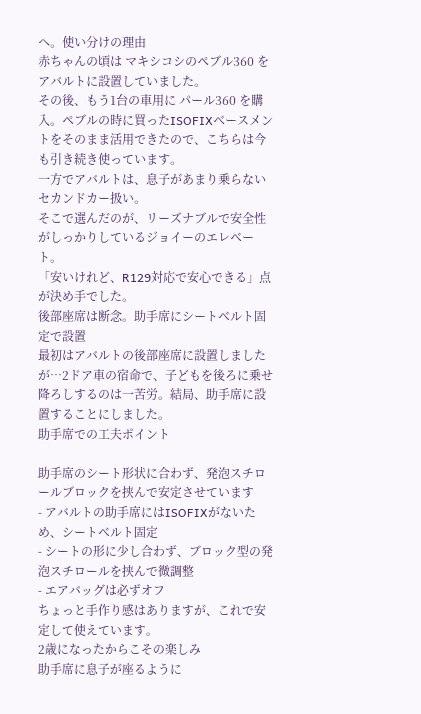へ。使い分けの理由
赤ちゃんの頃は マキシコシのペブル360 をアバルトに設置していました。
その後、もう1台の車用に パール360 を購入。ペブルの時に買ったISOFIXベースメントをそのまま活用できたので、こちらは今も引き続き使っています。
一方でアバルトは、息子があまり乗らないセカンドカー扱い。
そこで選んだのが、リーズナブルで安全性がしっかりしているジョイーのエレベート。
「安いけれど、R129対応で安心できる」点が決め手でした。
後部座席は断念。助手席にシートベルト固定で設置
最初はアバルトの後部座席に設置しましたが…2ドア車の宿命で、子どもを後ろに乗せ降ろしするのは一苦労。結局、助手席に設置することにしました。
助手席での工夫ポイント

助手席のシート形状に合わず、発泡スチロールブロックを挟んで安定させています
- アバルトの助手席にはISOFIXがないため、シートベルト固定
- シートの形に少し合わず、ブロック型の発泡スチロールを挟んで微調整
- エアバッグは必ずオフ
ちょっと手作り感はありますが、これで安定して使えています。
2歳になったからこその楽しみ
助手席に息子が座るように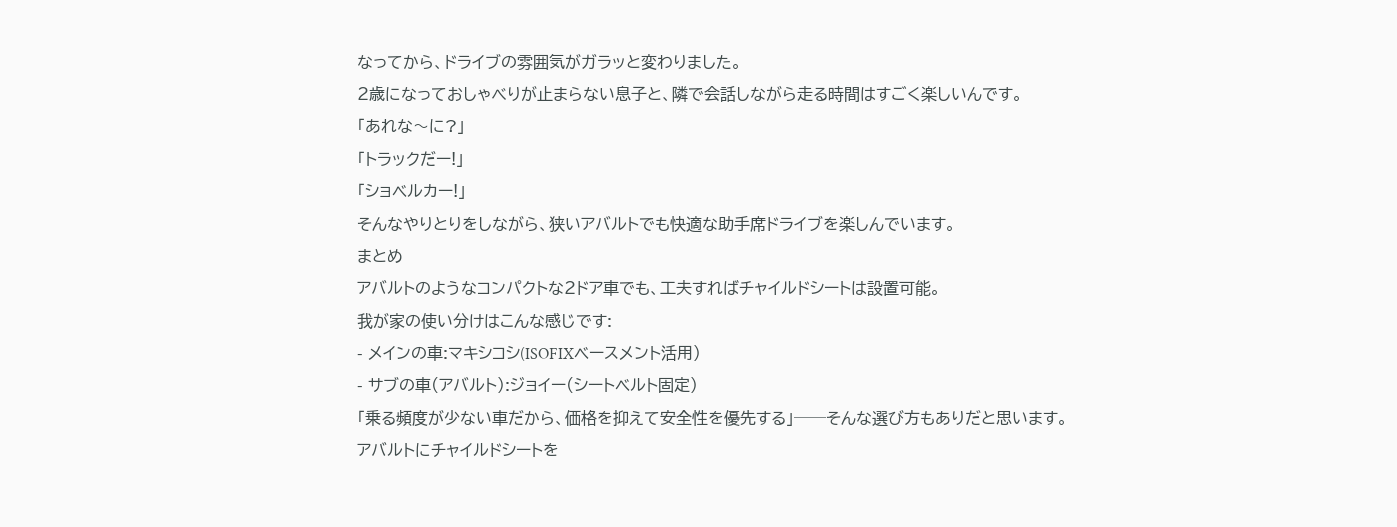なってから、ドライブの雰囲気がガラッと変わりました。
2歳になっておしゃべりが止まらない息子と、隣で会話しながら走る時間はすごく楽しいんです。
「あれな〜に?」
「トラックだー!」
「ショベルカー!」
そんなやりとりをしながら、狭いアバルトでも快適な助手席ドライブを楽しんでいます。
まとめ
アバルトのようなコンパクトな2ドア車でも、工夫すればチャイルドシートは設置可能。
我が家の使い分けはこんな感じです:
- メインの車:マキシコシ(ISOFIXベースメント活用)
- サブの車(アバルト):ジョイー(シートベルト固定)
「乗る頻度が少ない車だから、価格を抑えて安全性を優先する」──そんな選び方もありだと思います。
アバルトにチャイルドシートを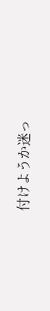付けようか迷っ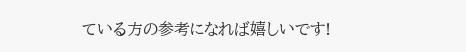ている方の参考になれば嬉しいです!